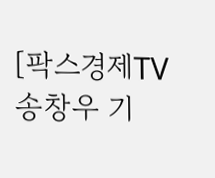[팍스경제TV 송창우 기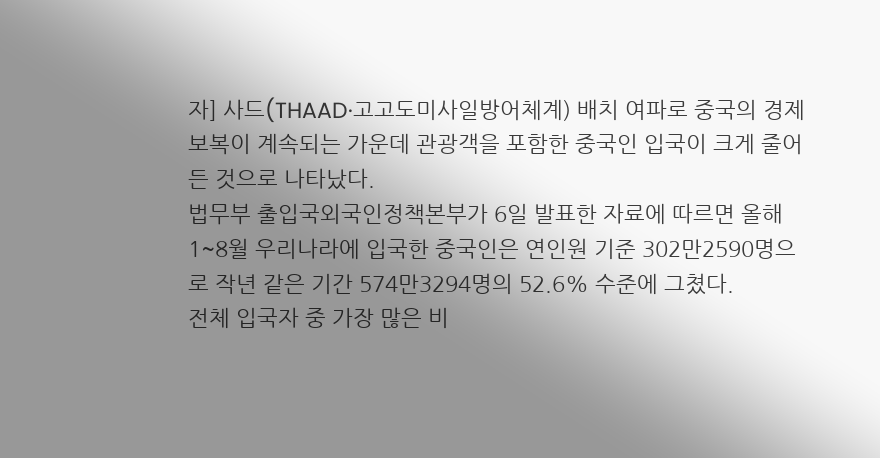자] 사드(THAAD·고고도미사일방어체계) 배치 여파로 중국의 경제 보복이 계속되는 가운데 관광객을 포함한 중국인 입국이 크게 줄어든 것으로 나타났다.
법무부 출입국외국인정책본부가 6일 발표한 자료에 따르면 올해 1~8월 우리나라에 입국한 중국인은 연인원 기준 302만2590명으로 작년 같은 기간 574만3294명의 52.6% 수준에 그쳤다.
전체 입국자 중 가장 많은 비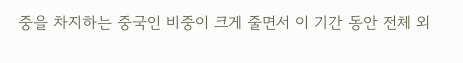중을 차지하는 중국인 비중이 크게 줄면서 이 기간 동안 전체 외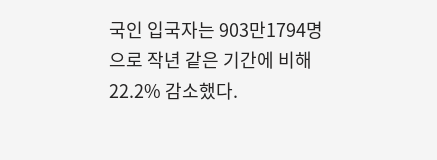국인 입국자는 903만1794명으로 작년 같은 기간에 비해 22.2% 감소했다.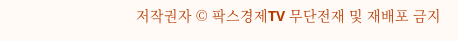저작권자 © 팍스경제TV 무단전재 및 재배포 금지